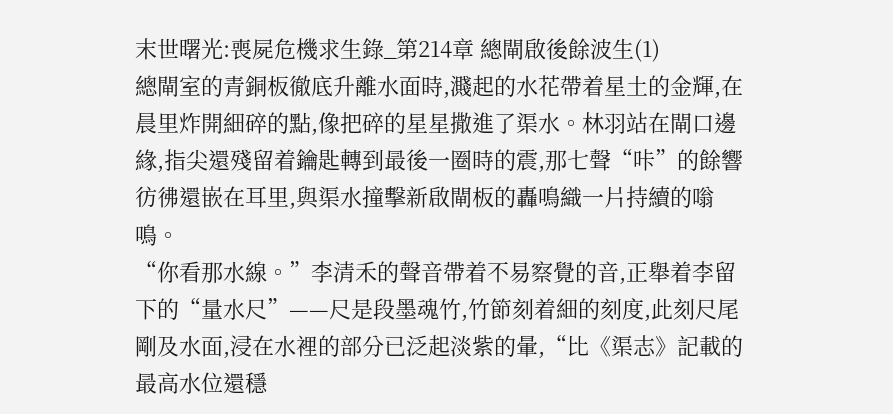末世曙光:喪屍危機求生錄_第214章 總閘啟後餘波生(1)
總閘室的青銅板徹底升離水面時,濺起的水花帶着星土的金輝,在晨里炸開細碎的點,像把碎的星星撒進了渠水。林羽站在閘口邊緣,指尖還殘留着鑰匙轉到最後一圈時的震,那七聲“咔”的餘響彷彿還嵌在耳里,與渠水撞擊新啟閘板的轟鳴織一片持續的嗡鳴。
“你看那水線。”李清禾的聲音帶着不易察覺的音,正舉着李留下的“量水尺”——尺是段墨魂竹,竹節刻着細的刻度,此刻尺尾剛及水面,浸在水裡的部分已泛起淡紫的暈,“比《渠志》記載的最高水位還穩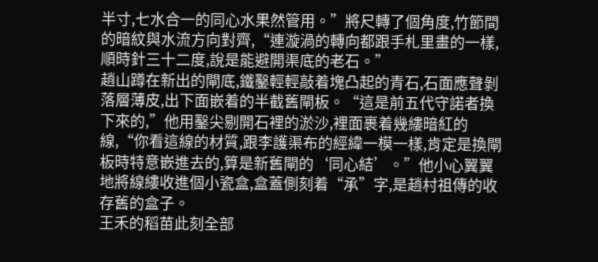半寸,七水合一的同心水果然管用。”將尺轉了個角度,竹節間的暗紋與水流方向對齊,“連漩渦的轉向都跟手札里畫的一樣,順時針三十二度,說是能避開渠底的老石。”
趙山蹲在新出的閘底,鐵鑿輕輕敲着塊凸起的青石,石面應聲剝落層薄皮,出下面嵌着的半截舊閘板。“這是前五代守諾者換下來的,”他用鑿尖剔開石裡的淤沙,裡面裹着幾縷暗紅的線,“你看這線的材質,跟李護渠布的經緯一模一樣,肯定是換閘板時特意嵌進去的,算是新舊閘的‘同心結’。”他小心翼翼地將線縷收進個小瓷盒,盒蓋側刻着“承”字,是趙村祖傳的收存舊的盒子。
王禾的稻苗此刻全部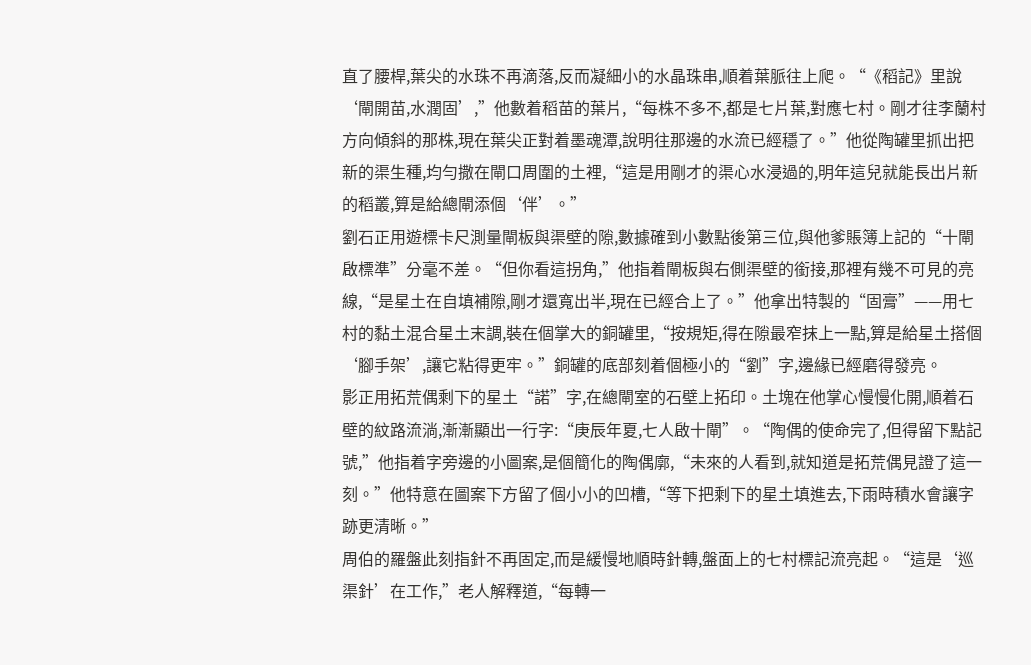直了腰桿,葉尖的水珠不再滴落,反而凝細小的水晶珠串,順着葉脈往上爬。“《稻記》里說‘閘開苗,水潤固’,”他數着稻苗的葉片,“每株不多不,都是七片葉,對應七村。剛才往李蘭村方向傾斜的那株,現在葉尖正對着墨魂潭,說明往那邊的水流已經穩了。”他從陶罐里抓出把新的渠生種,均勻撒在閘口周圍的土裡,“這是用剛才的渠心水浸過的,明年這兒就能長出片新的稻叢,算是給總閘添個‘伴’。”
劉石正用遊標卡尺測量閘板與渠壁的隙,數據確到小數點後第三位,與他爹賬簿上記的“十閘啟標準”分毫不差。“但你看這拐角,”他指着閘板與右側渠壁的銜接,那裡有幾不可見的亮線,“是星土在自填補隙,剛才還寬出半,現在已經合上了。”他拿出特製的“固膏”——用七村的黏土混合星土末調,裝在個掌大的銅罐里,“按規矩,得在隙最窄抹上一點,算是給星土搭個‘腳手架’,讓它粘得更牢。”銅罐的底部刻着個極小的“劉”字,邊緣已經磨得發亮。
影正用拓荒偶剩下的星土“諾”字,在總閘室的石壁上拓印。土塊在他掌心慢慢化開,順着石壁的紋路流淌,漸漸顯出一行字:“庚辰年夏,七人啟十閘”。“陶偶的使命完了,但得留下點記號,”他指着字旁邊的小圖案,是個簡化的陶偶廓,“未來的人看到,就知道是拓荒偶見證了這一刻。”他特意在圖案下方留了個小小的凹槽,“等下把剩下的星土填進去,下雨時積水會讓字跡更清晰。”
周伯的羅盤此刻指針不再固定,而是緩慢地順時針轉,盤面上的七村標記流亮起。“這是‘巡渠針’在工作,”老人解釋道,“每轉一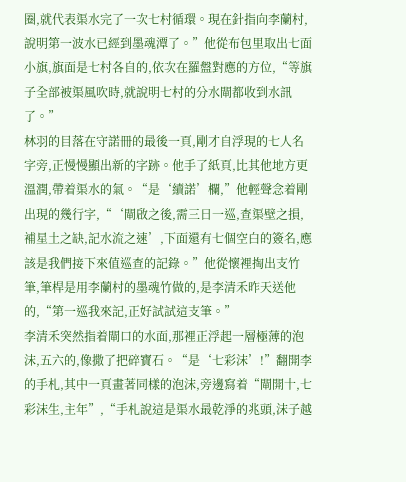圈,就代表渠水完了一次七村循環。現在針指向李蘭村,說明第一波水已經到墨魂潭了。”他從布包里取出七面小旗,旗面是七村各自的,依次在羅盤對應的方位,“等旗子全部被渠風吹時,就說明七村的分水閘都收到水訊了。”
林羽的目落在守諾冊的最後一頁,剛才自浮現的七人名字旁,正慢慢顯出新的字跡。他手了紙頁,比其他地方更溫潤,帶着渠水的氣。“是‘續諾’欄,”他輕聲念着剛出現的幾行字,“‘閘啟之後,需三日一巡,查渠壁之損,補星土之缺,記水流之速’,下面還有七個空白的簽名,應該是我們接下來值巡查的記錄。”他從懷裡掏出支竹筆,筆桿是用李蘭村的墨魂竹做的,是李清禾昨天送他的,“第一巡我來記,正好試試這支筆。”
李清禾突然指着閘口的水面,那裡正浮起一層極薄的泡沫,五六的,像撒了把碎寶石。“是‘七彩沫’!”翻開李的手札,其中一頁畫著同樣的泡沫,旁邊寫着“閘開十,七彩沫生,主年”,“手札說這是渠水最乾淨的兆頭,沫子越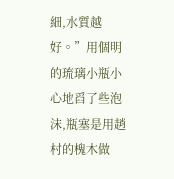細,水質越好。”用個明的琉璃小瓶小心地舀了些泡沫,瓶塞是用趙村的槐木做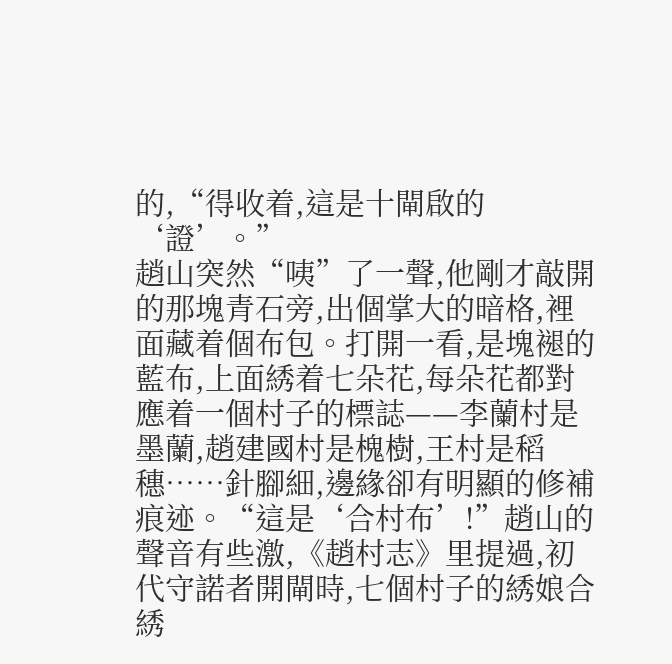的,“得收着,這是十閘啟的‘證’。”
趙山突然“咦”了一聲,他剛才敲開的那塊青石旁,出個掌大的暗格,裡面藏着個布包。打開一看,是塊褪的藍布,上面綉着七朵花,每朵花都對應着一個村子的標誌——李蘭村是墨蘭,趙建國村是槐樹,王村是稻穗……針腳細,邊緣卻有明顯的修補痕迹。“這是‘合村布’!”趙山的聲音有些激,《趙村志》里提過,初代守諾者開閘時,七個村子的綉娘合綉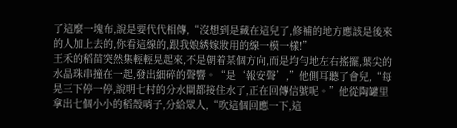了這麼一塊布,說是要代代相傳,“沒想到是藏在這兒了,修補的地方應該是後來的人加上去的,你看這線的,跟我娘綉嫁妝用的線一模一樣!”
王禾的稻苗突然集輕輕晃起來,不是朝着某個方向,而是均勻地左右搖擺,葉尖的水晶珠串撞在一起,發出細碎的聲響。“是‘報安聲’,”他側耳聽了會兒,“每晃三下停一停,說明七村的分水閘都接住水了,正在回傳信號呢。”他從陶罐里拿出七個小小的稻殼哨子,分給眾人,“吹這個回應一下,這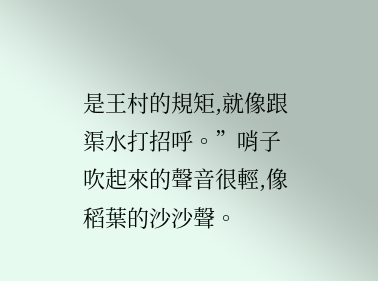是王村的規矩,就像跟渠水打招呼。”哨子吹起來的聲音很輕,像稻葉的沙沙聲。